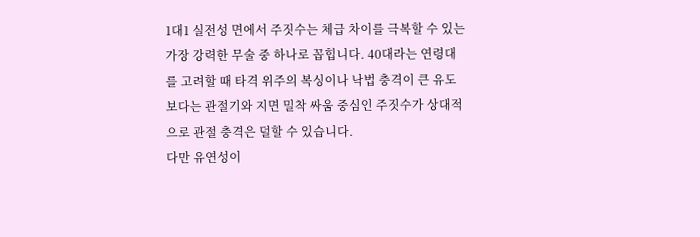1대1 실전성 면에서 주짓수는 체급 차이를 극복할 수 있는 가장 강력한 무술 중 하나로 꼽힙니다. 40대라는 연령대를 고려할 때 타격 위주의 복싱이나 낙법 충격이 큰 유도보다는 관절기와 지면 밀착 싸움 중심인 주짓수가 상대적으로 관절 충격은 덜할 수 있습니다.
다만 유연성이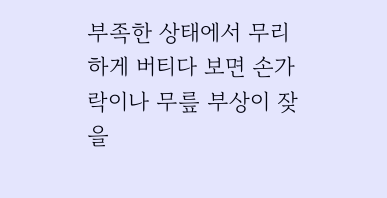부족한 상태에서 무리하게 버티다 보면 손가락이나 무릎 부상이 잦을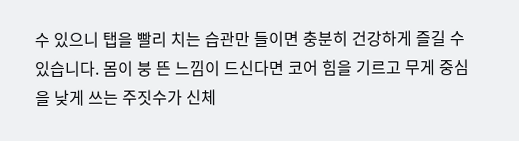수 있으니 탭을 빨리 치는 습관만 들이면 충분히 건강하게 즐길 수 있습니다. 몸이 붕 뜬 느낌이 드신다면 코어 힘을 기르고 무게 중심을 낮게 쓰는 주짓수가 신체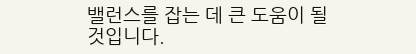밸런스를 잡는 데 큰 도움이 될 것입니다.